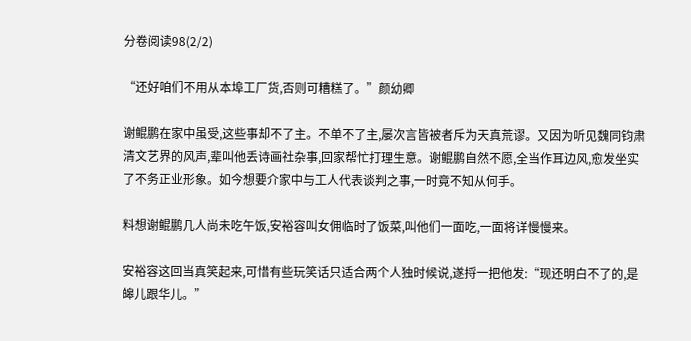分卷阅读98(2/2)

“还好咱们不用从本埠工厂货,否则可糟糕了。”颜幼卿

谢鲲鹏在家中虽受,这些事却不了主。不单不了主,屡次言皆被者斥为天真荒谬。又因为听见魏同钧肃清文艺界的风声,辈叫他丢诗画社杂事,回家帮忙打理生意。谢鲲鹏自然不愿,全当作耳边风,愈发坐实了不务正业形象。如今想要介家中与工人代表谈判之事,一时竟不知从何手。

料想谢鲲鹏几人尚未吃午饭,安裕容叫女佣临时了饭菜,叫他们一面吃,一面将详慢慢来。

安裕容这回当真笑起来,可惜有些玩笑话只适合两个人独时候说,遂捋一把他发:“现还明白不了的,是皞儿跟华儿。”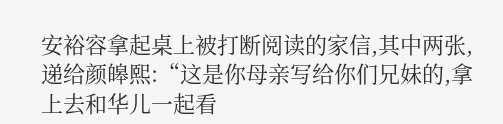安裕容拿起桌上被打断阅读的家信,其中两张,递给颜皞熙:“这是你母亲写给你们兄妹的,拿上去和华儿一起看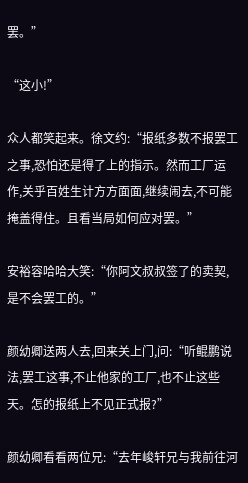罢。”

“这小!”

众人都笑起来。徐文约:“报纸多数不报罢工之事,恐怕还是得了上的指示。然而工厂运作,关乎百姓生计方方面面,继续闹去,不可能掩盖得住。且看当局如何应对罢。”

安裕容哈哈大笑:“你阿文叔叔签了的卖契,是不会罢工的。”

颜幼卿送两人去,回来关上门,问:“听鲲鹏说法,罢工这事,不止他家的工厂,也不止这些天。怎的报纸上不见正式报?”

颜幼卿看看两位兄:“去年峻轩兄与我前往河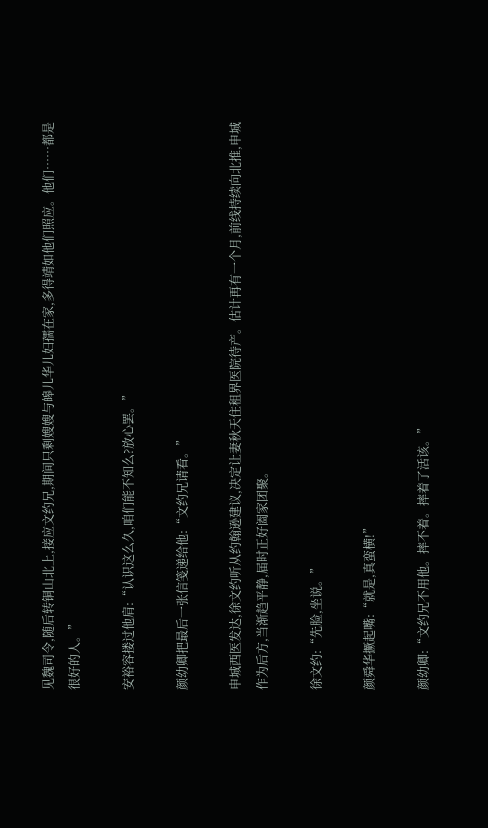见魏司令,随后转铜山北上,接应文约兄,期间只剩嫂嫂与皞儿华儿妇孺在家,多得靖如他们照应。他们……都是很好的人。”

安裕容搂过他肩:“认识这么久,咱们能不知么?放心罢。”

颜幼卿把最后一张信笺递给他:“文约兄请看。”

申城西医发达,徐文约听从约翰逊建议,决定让妻秋天住租界医院待产。估计再有一个月,前线持续向北推,申城作为后方,当渐趋平静,届时正好阖家团聚。

徐文约:“先脸,坐说。”

颜舜华撅起嘴:“就是,真蛮横!”

颜幼卿:“文约兄不用他。摔不着。摔着了活该。”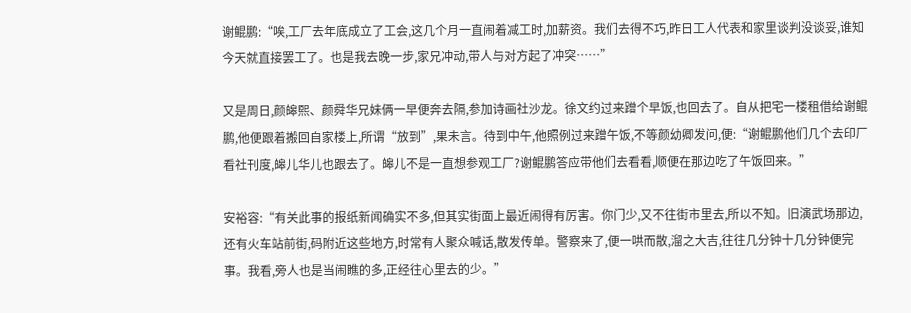谢鲲鹏:“唉,工厂去年底成立了工会,这几个月一直闹着减工时,加薪资。我们去得不巧,昨日工人代表和家里谈判没谈妥,谁知今天就直接罢工了。也是我去晚一步,家兄冲动,带人与对方起了冲突……”

又是周日,颜皞熙、颜舜华兄妹俩一早便奔去隔,参加诗画社沙龙。徐文约过来蹭个早饭,也回去了。自从把宅一楼租借给谢鲲鹏,他便跟着搬回自家楼上,所谓“放到”,果未言。待到中午,他照例过来蹭午饭,不等颜幼卿发问,便:“谢鲲鹏他们几个去印厂看社刊度,皞儿华儿也跟去了。皞儿不是一直想参观工厂?谢鲲鹏答应带他们去看看,顺便在那边吃了午饭回来。”

安裕容:“有关此事的报纸新闻确实不多,但其实街面上最近闹得有厉害。你门少,又不往街市里去,所以不知。旧演武场那边,还有火车站前街,码附近这些地方,时常有人聚众喊话,散发传单。警察来了,便一哄而散,溜之大吉,往往几分钟十几分钟便完事。我看,旁人也是当闹瞧的多,正经往心里去的少。”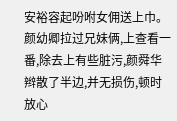安裕容起吩咐女佣送上巾。颜幼卿拉过兄妹俩,上查看一番,除去上有些脏污,颜舜华辫散了半边,并无损伤,顿时放心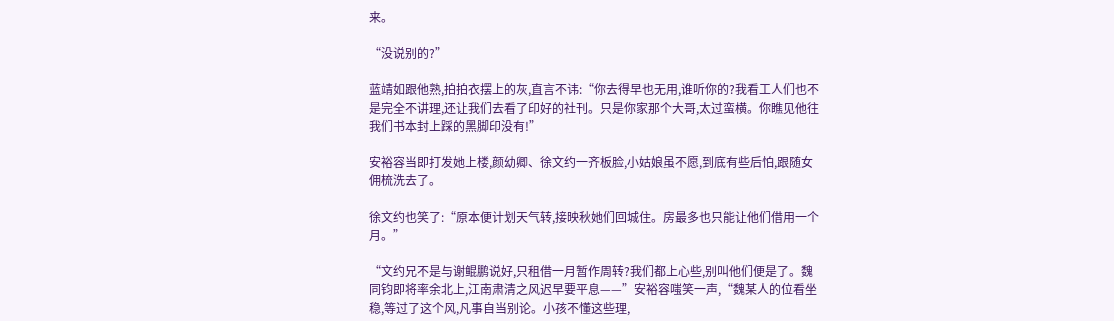来。

“没说别的?”

蓝靖如跟他熟,拍拍衣摆上的灰,直言不讳:“你去得早也无用,谁听你的?我看工人们也不是完全不讲理,还让我们去看了印好的社刊。只是你家那个大哥,太过蛮横。你瞧见他往我们书本封上踩的黑脚印没有!”

安裕容当即打发她上楼,颜幼卿、徐文约一齐板脸,小姑娘虽不愿,到底有些后怕,跟随女佣梳洗去了。

徐文约也笑了:“原本便计划天气转,接映秋她们回城住。房最多也只能让他们借用一个月。”

“文约兄不是与谢鲲鹏说好,只租借一月暂作周转?我们都上心些,别叫他们便是了。魏同钧即将率余北上,江南肃清之风迟早要平息——”安裕容嗤笑一声,“魏某人的位看坐稳,等过了这个风,凡事自当别论。小孩不懂这些理,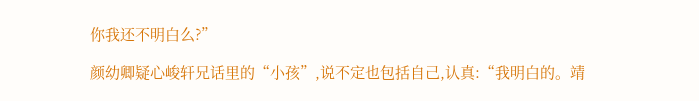你我还不明白么?”

颜幼卿疑心峻轩兄话里的“小孩”,说不定也包括自己,认真:“我明白的。靖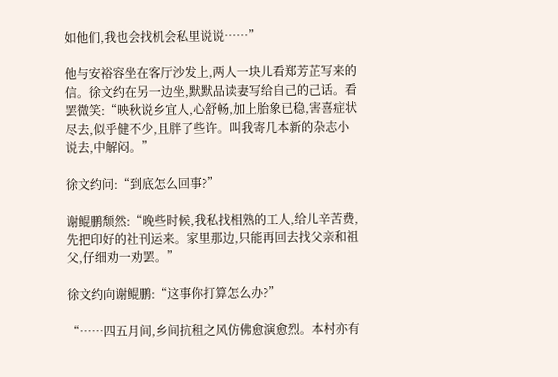如他们,我也会找机会私里说说……”

他与安裕容坐在客厅沙发上,两人一块儿看郑芳芷写来的信。徐文约在另一边坐,默默品读妻写给自己的己话。看罢微笑:“映秋说乡宜人,心舒畅,加上胎象已稳,害喜症状尽去,似乎健不少,且胖了些许。叫我寄几本新的杂志小说去,中解闷。”

徐文约问:“到底怎么回事?”

谢鲲鹏颓然:“晚些时候,我私找相熟的工人,给儿辛苦费,先把印好的社刊运来。家里那边,只能再回去找父亲和祖父,仔细劝一劝罢。”

徐文约向谢鲲鹏:“这事你打算怎么办?”

“……四五月间,乡间抗租之风仿佛愈演愈烈。本村亦有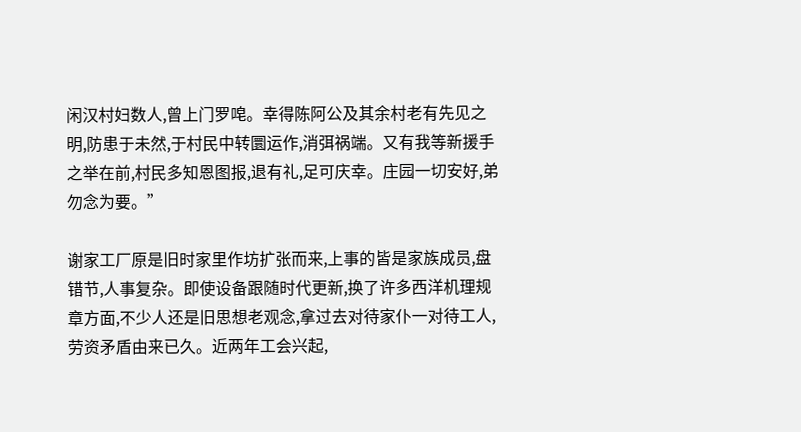闲汉村妇数人,曾上门罗唣。幸得陈阿公及其余村老有先见之明,防患于未然,于村民中转圜运作,消弭祸端。又有我等新援手之举在前,村民多知恩图报,退有礼,足可庆幸。庄园一切安好,弟勿念为要。”

谢家工厂原是旧时家里作坊扩张而来,上事的皆是家族成员,盘错节,人事复杂。即使设备跟随时代更新,换了许多西洋机理规章方面,不少人还是旧思想老观念,拿过去对待家仆一对待工人,劳资矛盾由来已久。近两年工会兴起,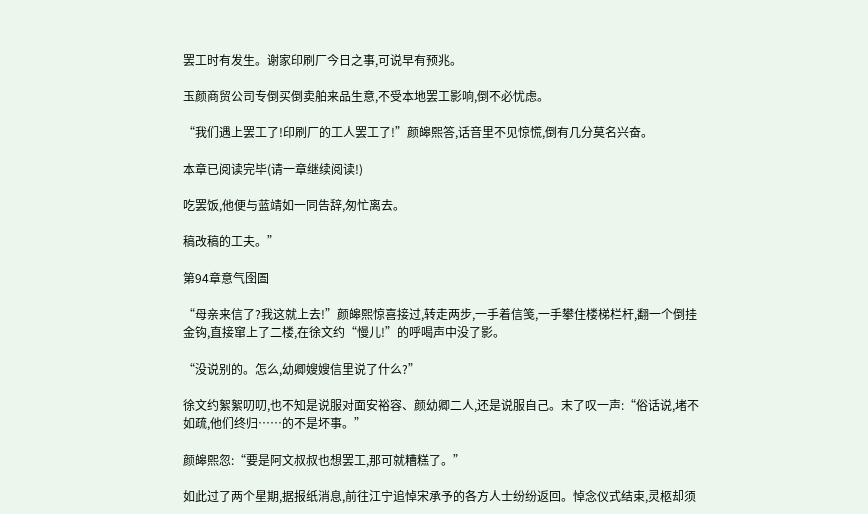罢工时有发生。谢家印刷厂今日之事,可说早有预兆。

玉颜商贸公司专倒买倒卖舶来品生意,不受本地罢工影响,倒不必忧虑。

“我们遇上罢工了!印刷厂的工人罢工了!”颜皞熙答,话音里不见惊慌,倒有几分莫名兴奋。

本章已阅读完毕(请一章继续阅读!)

吃罢饭,他便与蓝靖如一同告辞,匆忙离去。

稿改稿的工夫。”

第94章意气囹圄

“母亲来信了?我这就上去!”颜皞熙惊喜接过,转走两步,一手着信笺,一手攀住楼梯栏杆,翻一个倒挂金钩,直接窜上了二楼,在徐文约“慢儿!”的呼喝声中没了影。

“没说别的。怎么,幼卿嫂嫂信里说了什么?”

徐文约絮絮叨叨,也不知是说服对面安裕容、颜幼卿二人,还是说服自己。末了叹一声:“俗话说,堵不如疏,他们终归……的不是坏事。”

颜皞熙忽:“要是阿文叔叔也想罢工,那可就糟糕了。”

如此过了两个星期,据报纸消息,前往江宁追悼宋承予的各方人士纷纷返回。悼念仪式结束,灵柩却须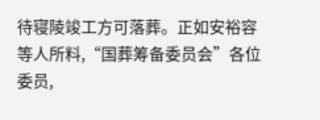待寝陵竣工方可落葬。正如安裕容等人所料,“国葬筹备委员会”各位委员,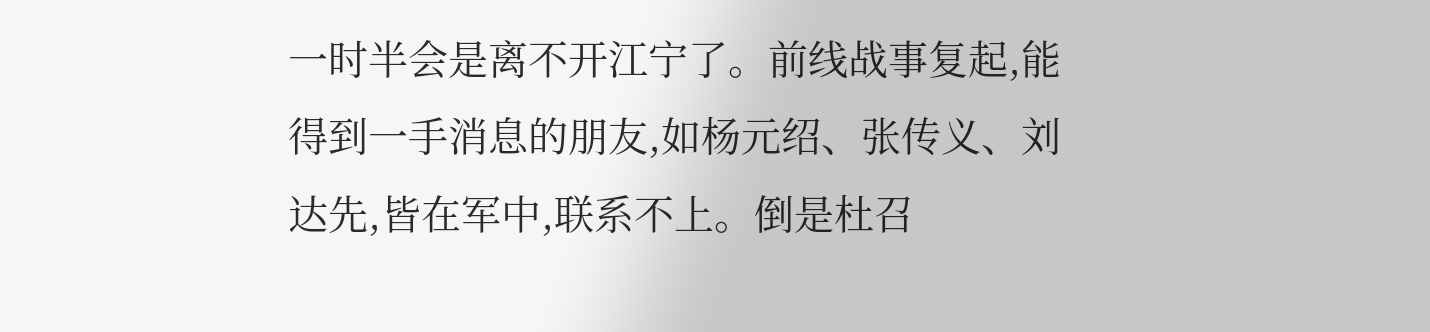一时半会是离不开江宁了。前线战事复起,能得到一手消息的朋友,如杨元绍、张传义、刘达先,皆在军中,联系不上。倒是杜召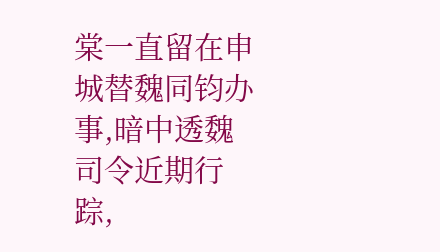棠一直留在申城替魏同钧办事,暗中透魏司令近期行踪,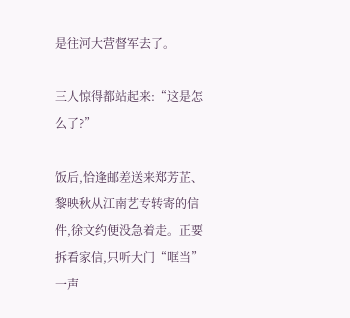是往河大营督军去了。

三人惊得都站起来:“这是怎么了?”

饭后,恰逢邮差送来郑芳芷、黎映秋从江南艺专转寄的信件,徐文约便没急着走。正要拆看家信,只听大门“哐当”一声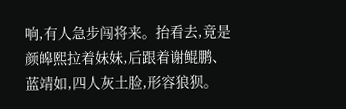响,有人急步闯将来。抬看去,竟是颜皞熙拉着妹妹,后跟着谢鲲鹏、蓝靖如,四人灰土脸,形容狼狈。